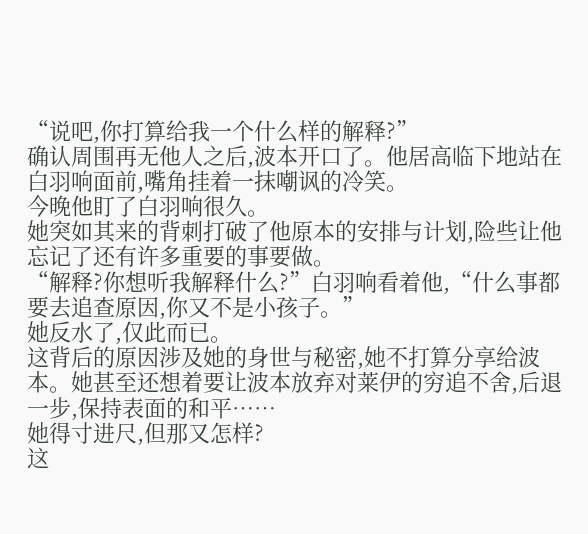“说吧,你打算给我一个什么样的解释?”
确认周围再无他人之后,波本开口了。他居高临下地站在白羽响面前,嘴角挂着一抹嘲讽的冷笑。
今晚他盯了白羽响很久。
她突如其来的背刺打破了他原本的安排与计划,险些让他忘记了还有许多重要的事要做。
“解释?你想听我解释什么?”白羽响看着他,“什么事都要去追查原因,你又不是小孩子。”
她反水了,仅此而已。
这背后的原因涉及她的身世与秘密,她不打算分享给波本。她甚至还想着要让波本放弃对莱伊的穷追不舍,后退一步,保持表面的和平……
她得寸进尺,但那又怎样?
这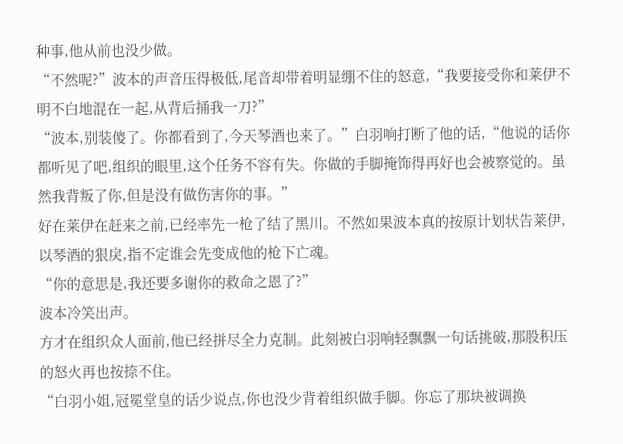种事,他从前也没少做。
“不然呢?”波本的声音压得极低,尾音却带着明显绷不住的怒意,“我要接受你和莱伊不明不白地混在一起,从背后捅我一刀?”
“波本,别装傻了。你都看到了,今天琴酒也来了。”白羽响打断了他的话,“他说的话你都听见了吧,组织的眼里,这个任务不容有失。你做的手脚掩饰得再好也会被察觉的。虽然我背叛了你,但是没有做伤害你的事。”
好在莱伊在赶来之前,已经率先一枪了结了黑川。不然如果波本真的按原计划状告莱伊,以琴酒的狠戾,指不定谁会先变成他的枪下亡魂。
“你的意思是,我还要多谢你的救命之恩了?”
波本冷笑出声。
方才在组织众人面前,他已经拼尽全力克制。此刻被白羽响轻飘飘一句话挑破,那股积压的怒火再也按捺不住。
“白羽小姐,冠冕堂皇的话少说点,你也没少背着组织做手脚。你忘了那块被调换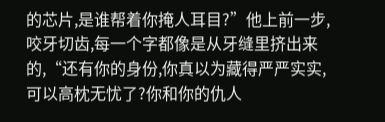的芯片,是谁帮着你掩人耳目?”他上前一步,咬牙切齿,每一个字都像是从牙缝里挤出来的,“还有你的身份,你真以为藏得严严实实,可以高枕无忧了?你和你的仇人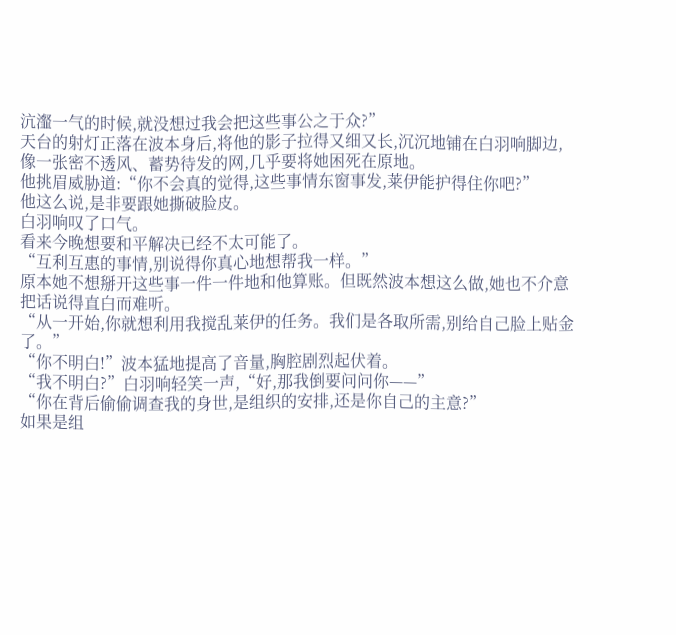沆瀣一气的时候,就没想过我会把这些事公之于众?”
天台的射灯正落在波本身后,将他的影子拉得又细又长,沉沉地铺在白羽响脚边,像一张密不透风、蓄势待发的网,几乎要将她困死在原地。
他挑眉威胁道:“你不会真的觉得,这些事情东窗事发,莱伊能护得住你吧?”
他这么说,是非要跟她撕破脸皮。
白羽响叹了口气。
看来今晚想要和平解决已经不太可能了。
“互利互惠的事情,别说得你真心地想帮我一样。”
原本她不想掰开这些事一件一件地和他算账。但既然波本想这么做,她也不介意把话说得直白而难听。
“从一开始,你就想利用我搅乱莱伊的任务。我们是各取所需,别给自己脸上贴金了。”
“你不明白!”波本猛地提高了音量,胸腔剧烈起伏着。
“我不明白?”白羽响轻笑一声,“好,那我倒要问问你——”
“你在背后偷偷调查我的身世,是组织的安排,还是你自己的主意?”
如果是组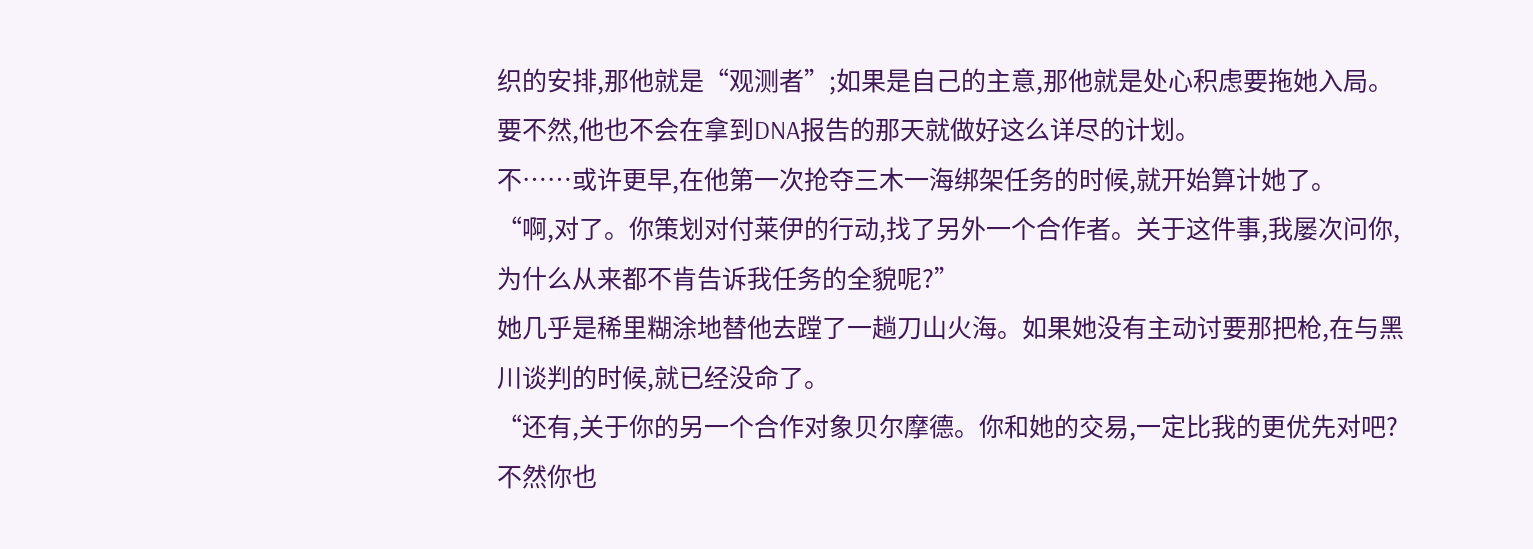织的安排,那他就是“观测者”;如果是自己的主意,那他就是处心积虑要拖她入局。要不然,他也不会在拿到DNA报告的那天就做好这么详尽的计划。
不……或许更早,在他第一次抢夺三木一海绑架任务的时候,就开始算计她了。
“啊,对了。你策划对付莱伊的行动,找了另外一个合作者。关于这件事,我屡次问你,为什么从来都不肯告诉我任务的全貌呢?”
她几乎是稀里糊涂地替他去蹚了一趟刀山火海。如果她没有主动讨要那把枪,在与黑川谈判的时候,就已经没命了。
“还有,关于你的另一个合作对象贝尔摩德。你和她的交易,一定比我的更优先对吧?不然你也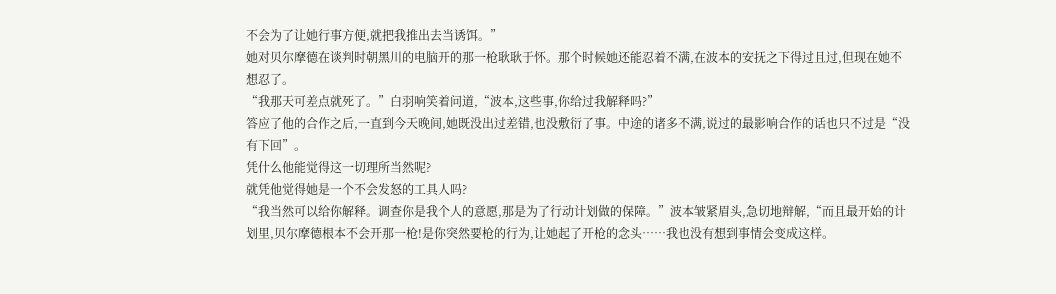不会为了让她行事方便,就把我推出去当诱饵。”
她对贝尔摩德在谈判时朝黑川的电脑开的那一枪耿耿于怀。那个时候她还能忍着不满,在波本的安抚之下得过且过,但现在她不想忍了。
“我那天可差点就死了。”白羽响笑着问道,“波本,这些事,你给过我解释吗?”
答应了他的合作之后,一直到今天晚间,她既没出过差错,也没敷衍了事。中途的诸多不满,说过的最影响合作的话也只不过是“没有下回”。
凭什么他能觉得这一切理所当然呢?
就凭他觉得她是一个不会发怒的工具人吗?
“我当然可以给你解释。调查你是我个人的意愿,那是为了行动计划做的保障。”波本皱紧眉头,急切地辩解,“而且最开始的计划里,贝尔摩德根本不会开那一枪!是你突然要枪的行为,让她起了开枪的念头……我也没有想到事情会变成这样。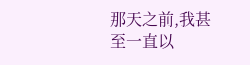那天之前,我甚至一直以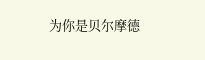为你是贝尔摩德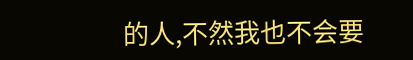的人,不然我也不会要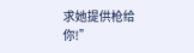求她提供枪给你!”